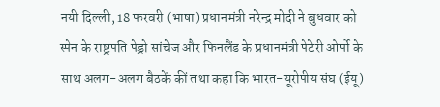नयी दिल्ली, 18 फरवरी (भाषा) प्रधानमंत्री नरेन्द्र मोदी ने बुधवार को स्पेन के राष्ट्रपति पेड्रो सांचेज और फिनलैंड के प्रधानमंत्री पेटेरी ओर्पो के साथ अलग-अलग बैठकें कीं तथा कहा कि भारत-यूरोपीय संघ (ईयू)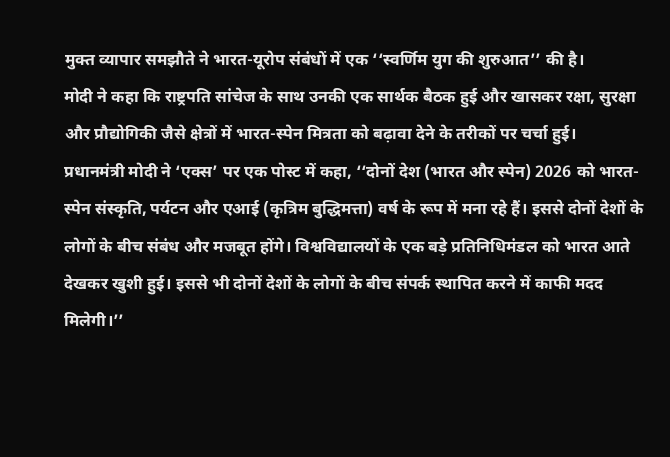मुक्त व्यापार समझौते ने भारत-यूरोप संबंधों में एक ‘‘स्वर्णिम युग की शुरुआत’’ की है।
मोदी ने कहा कि राष्ट्रपति सांचेज के साथ उनकी एक सार्थक बैठक हुई और खासकर रक्षा, सुरक्षा और प्रौद्योगिकी जैसे क्षेत्रों में भारत-स्पेन मित्रता को बढ़ावा देने के तरीकों पर चर्चा हुई।
प्रधानमंत्री मोदी ने ‘एक्स’ पर एक पोस्ट में कहा, ‘‘दोनों देश (भारत और स्पेन) 2026 को भारत-स्पेन संस्कृति, पर्यटन और एआई (कृत्रिम बुद्धिमत्ता) वर्ष के रूप में मना रहे हैं। इससे दोनों देशों के लोगों के बीच संबंध और मजबूत होंगे। विश्वविद्यालयों के एक बड़े प्रतिनिधिमंडल को भारत आते देखकर खुशी हुई। इससे भी दोनों देशों के लोगों के बीच संपर्क स्थापित करने में काफी मदद मिलेगी।’’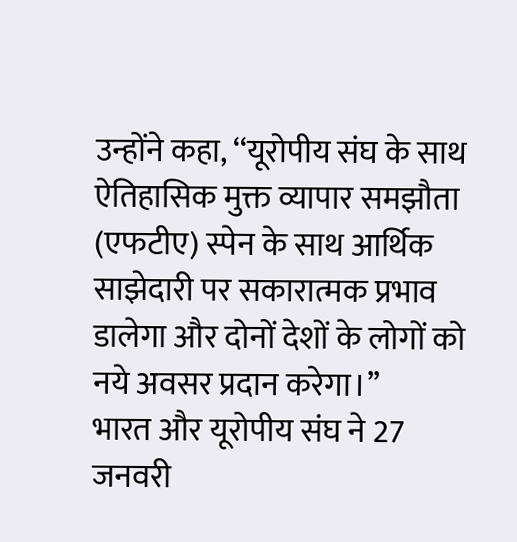उन्होंने कहा, ‘‘यूरोपीय संघ के साथ ऐतिहासिक मुक्त व्यापार समझौता (एफटीए) स्पेन के साथ आर्थिक साझेदारी पर सकारात्मक प्रभाव डालेगा और दोनों देशों के लोगों को नये अवसर प्रदान करेगा।’’
भारत और यूरोपीय संघ ने 27 जनवरी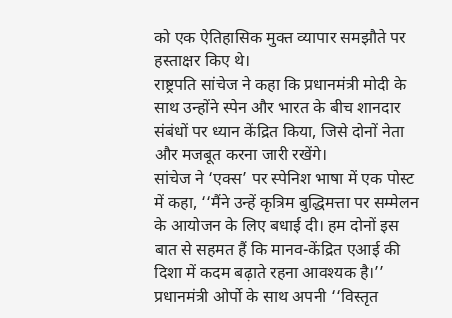को एक ऐतिहासिक मुक्त व्यापार समझौते पर हस्ताक्षर किए थे।
राष्ट्रपति सांचेज ने कहा कि प्रधानमंत्री मोदी के साथ उन्होंने स्पेन और भारत के बीच शानदार संबंधों पर ध्यान केंद्रित किया, जिसे दोनों नेता और मजबूत करना जारी रखेंगे।
सांचेज ने ‘एक्स’ पर स्पेनिश भाषा में एक पोस्ट में कहा, ‘‘मैंने उन्हें कृत्रिम बुद्धिमत्ता पर सम्मेलन के आयोजन के लिए बधाई दी। हम दोनों इस बात से सहमत हैं कि मानव-केंद्रित एआई की दिशा में कदम बढ़ाते रहना आवश्यक है।’’
प्रधानमंत्री ओर्पो के साथ अपनी ‘‘विस्तृत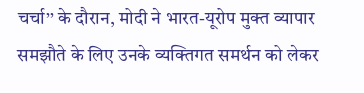चर्चा’’ के दौरान, मोदी ने भारत-यूरोप मुक्त व्यापार समझौते के लिए उनके व्यक्तिगत समर्थन को लेकर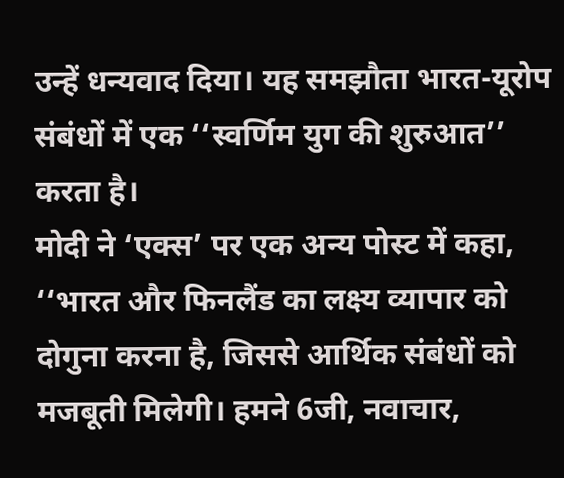उन्हें धन्यवाद दिया। यह समझौता भारत-यूरोप संबंधों में एक ‘‘स्वर्णिम युग की शुरुआत’’ करता है।
मोदी ने ‘एक्स’ पर एक अन्य पोस्ट में कहा, ‘‘भारत और फिनलैंड का लक्ष्य व्यापार को दोगुना करना है, जिससे आर्थिक संबंधों को मजबूती मिलेगी। हमने 6जी, नवाचार,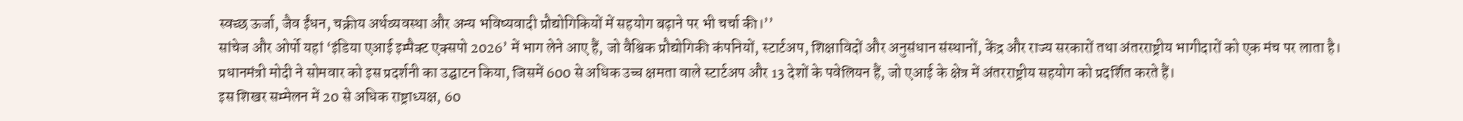स्वच्छ ऊर्जा, जैव ईंधन, चक्रीय अर्थव्यवस्था और अन्य भविष्यवादी प्रौद्योगिकियों में सहयोग बढ़ाने पर भी चर्चा की।’’
सांचेज और ओर्पो यहां ‘इंडिया एआई इम्पैक्ट एक्सपो 2026’ में भाग लेने आए हैं, जो वैश्विक प्रौद्योगिकी कंपनियों, स्टार्टअप, शिक्षाविदों और अनुसंधान संस्थानों, केंद्र और राज्य सरकारों तथा अंतरराष्ट्रीय भागीदारों को एक मंच पर लाता है।
प्रधानमंत्री मोदी ने सोमवार को इस प्रदर्शनी का उद्घाटन किया, जिसमें 600 से अधिक उच्च क्षमता वाले स्टार्टअप और 13 देशों के पवेलियन हैं, जो एआई के क्षेत्र में अंतरराष्ट्रीय सहयोग को प्रदर्शित करते हैं।
इस शिखर सम्मेलन में 20 से अधिक राष्ट्राध्यक्ष, 60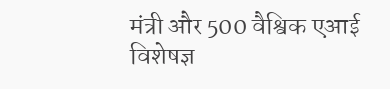मंत्री और 500 वैश्विक एआई विशेषज्ञ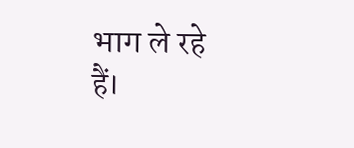भाग ले रहे हैं।